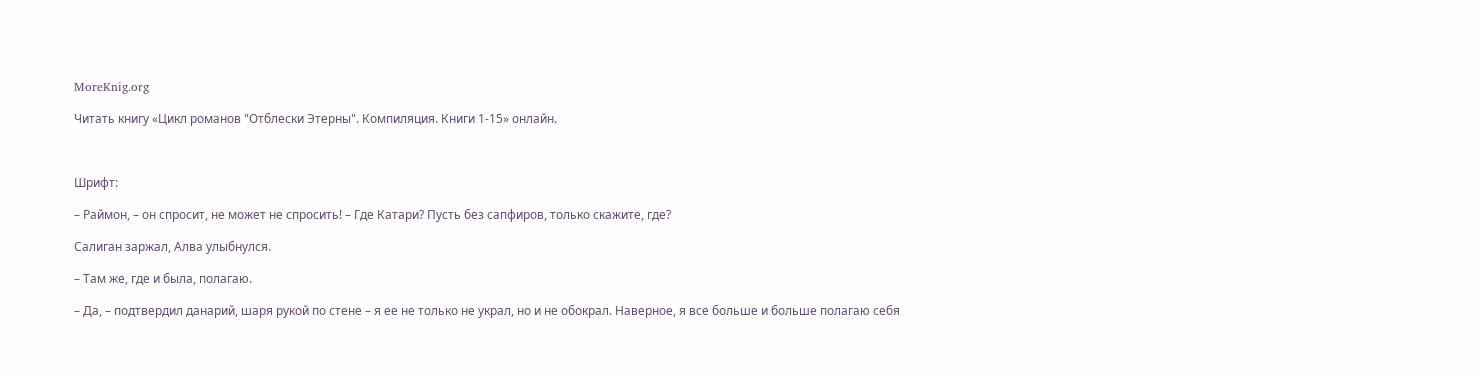MoreKnig.org

Читать книгу «Цикл романов "Отблески Этерны". Компиляция. Книги 1-15» онлайн.



Шрифт:

– Раймон, – он спросит, не может не спросить! – Где Катари? Пусть без сапфиров, только скажите, где?

Салиган заржал, Алва улыбнулся.

– Там же, где и была, полагаю.

– Да, – подтвердил данарий, шаря рукой по стене – я ее не только не украл, но и не обокрал. Наверное, я все больше и больше полагаю себя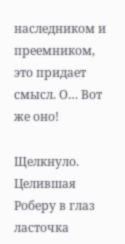наследником и преемником, это придает смысл. О… Вот же оно!

Щелкнуло. Целившая Роберу в глаз ласточка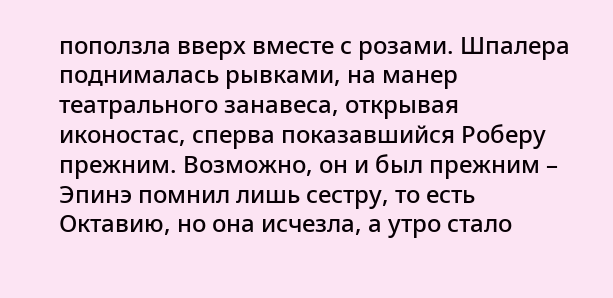поползла вверх вместе с розами. Шпалера поднималась рывками, на манер театрального занавеса, открывая иконостас, сперва показавшийся Роберу прежним. Возможно, он и был прежним – Эпинэ помнил лишь сестру, то есть Октавию, но она исчезла, а утро стало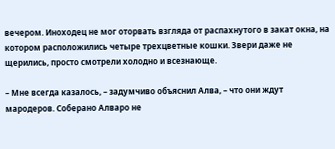вечером. Иноходец не мог оторвать взгляда от распахнутого в закат окна, на котором расположились четыре трехцветные кошки. Звери даже не щерились, просто смотрели холодно и всезнающе.

– Мне всегда казалось, – задумчиво объяснил Алва, – что они ждут мародеров. Соберано Алваро не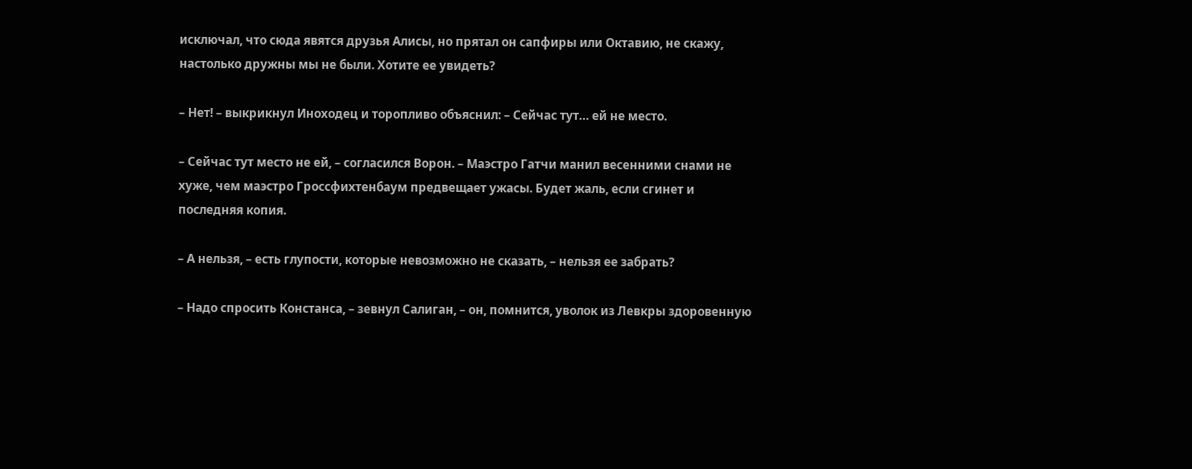исключал, что сюда явятся друзья Алисы, но прятал он сапфиры или Октавию, не скажу, настолько дружны мы не были. Хотите ее увидеть?

– Нет! – выкрикнул Иноходец и торопливо объяснил: – Сейчас тут… ей не место.

– Сейчас тут место не ей, – согласился Ворон. – Маэстро Гатчи манил весенними снами не хуже, чем маэстро Гроссфихтенбаум предвещает ужасы. Будет жаль, если сгинет и последняя копия.

– А нельзя, – есть глупости, которые невозможно не сказать, – нельзя ее забрать?

– Надо спросить Констанса, – зевнул Салиган, – он, помнится, уволок из Левкры здоровенную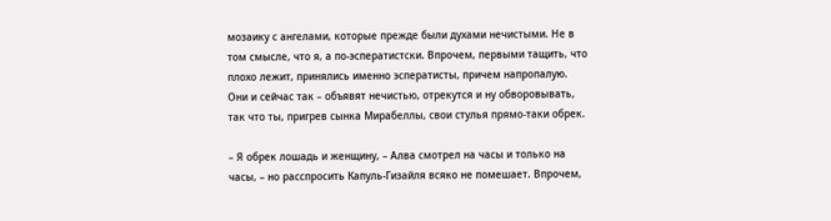мозаику с ангелами, которые прежде были духами нечистыми. Не в том смысле, что я, а по-эсператистски. Впрочем, первыми тащить, что плохо лежит, принялись именно эсператисты, причем напропалую. Они и сейчас так – объявят нечистью, отрекутся и ну обворовывать, так что ты, пригрев сынка Мирабеллы, свои стулья прямо-таки обрек.

– Я обрек лошадь и женщину, – Алва смотрел на часы и только на часы, – но расспросить Капуль-Гизайля всяко не помешает. Впрочем,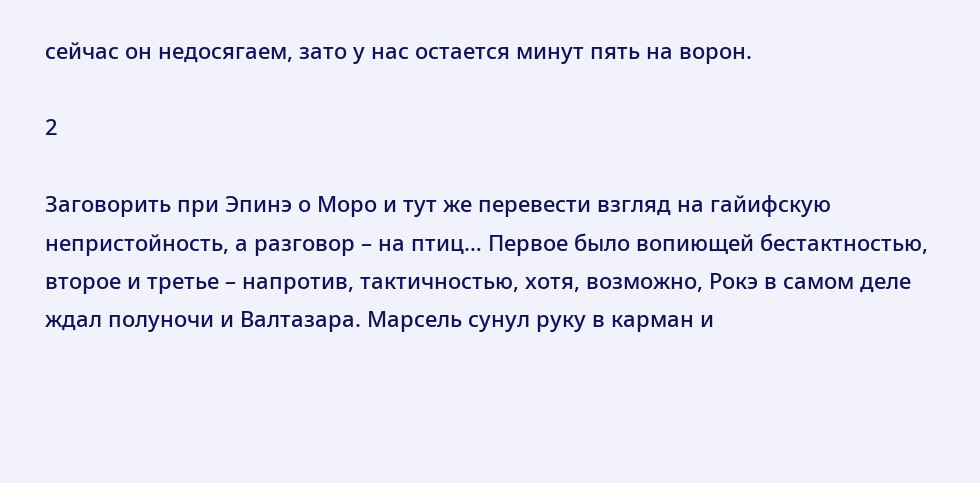сейчас он недосягаем, зато у нас остается минут пять на ворон.

2

Заговорить при Эпинэ о Моро и тут же перевести взгляд на гайифскую непристойность, а разговор – на птиц… Первое было вопиющей бестактностью, второе и третье – напротив, тактичностью, хотя, возможно, Рокэ в самом деле ждал полуночи и Валтазара. Марсель сунул руку в карман и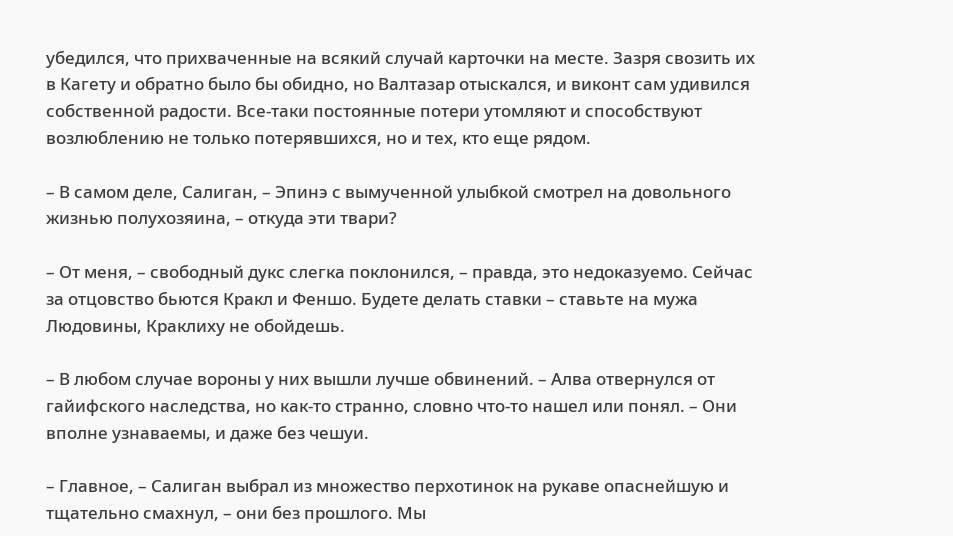убедился, что прихваченные на всякий случай карточки на месте. Зазря свозить их в Кагету и обратно было бы обидно, но Валтазар отыскался, и виконт сам удивился собственной радости. Все-таки постоянные потери утомляют и способствуют возлюблению не только потерявшихся, но и тех, кто еще рядом.

– В самом деле, Салиган, – Эпинэ с вымученной улыбкой смотрел на довольного жизнью полухозяина, – откуда эти твари?

– От меня, – свободный дукс слегка поклонился, – правда, это недоказуемо. Сейчас за отцовство бьются Кракл и Феншо. Будете делать ставки – ставьте на мужа Людовины, Краклиху не обойдешь.

– В любом случае вороны у них вышли лучше обвинений. – Алва отвернулся от гайифского наследства, но как-то странно, словно что-то нашел или понял. – Они вполне узнаваемы, и даже без чешуи.

– Главное, – Салиган выбрал из множество перхотинок на рукаве опаснейшую и тщательно смахнул, – они без прошлого. Мы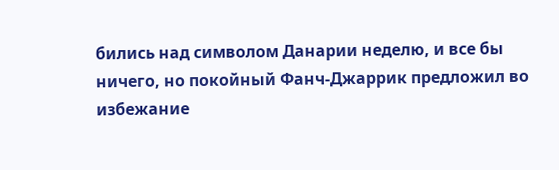бились над символом Данарии неделю, и все бы ничего, но покойный Фанч-Джаррик предложил во избежание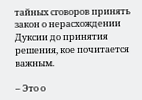тайных сговоров принять закон о нерасхождении Дуксии до принятия решения, кое почитается важным.

– Это о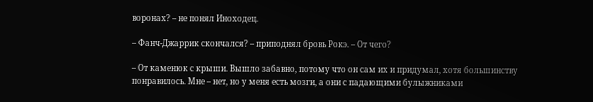воронах? – не понял Иноходец.

– Фанч-Джаррик скончался? – приподнял бровь Рокэ. – От чего?

– От каменюк с крыши. Вышло забавно, потому что он сам их и придумал, хотя большинству понравилось. Мне – нет, но у меня есть мозги, а они с падающими булыжниками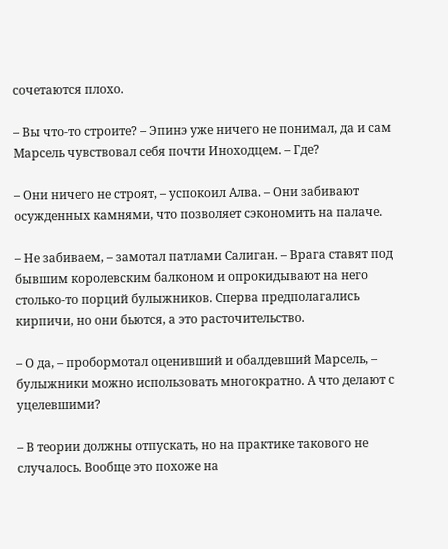сочетаются плохо.

– Вы что-то строите? – Эпинэ уже ничего не понимал, да и сам Марсель чувствовал себя почти Иноходцем. – Где?

– Они ничего не строят, – успокоил Алва. – Они забивают осужденных камнями, что позволяет сэкономить на палаче.

– Не забиваем, – замотал патлами Салиган. – Врага ставят под бывшим королевским балконом и опрокидывают на него столько-то порций булыжников. Сперва предполагались кирпичи, но они бьются, а это расточительство.

– О да, – пробормотал оценивший и обалдевший Марсель, – булыжники можно использовать многократно. А что делают с уцелевшими?

– В теории должны отпускать, но на практике такового не случалось. Вообще это похоже на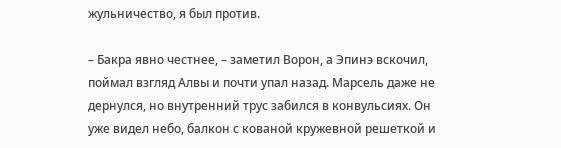жульничество, я был против.

– Бакра явно честнее, – заметил Ворон, а Эпинэ вскочил, поймал взгляд Алвы и почти упал назад. Марсель даже не дернулся, но внутренний трус забился в конвульсиях. Он уже видел небо, балкон с кованой кружевной решеткой и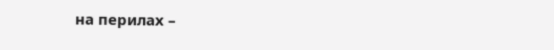на перилах –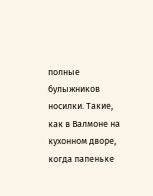полные булыжников носилки. Такие, как в Валмоне на кухонном дворе, когда папеньке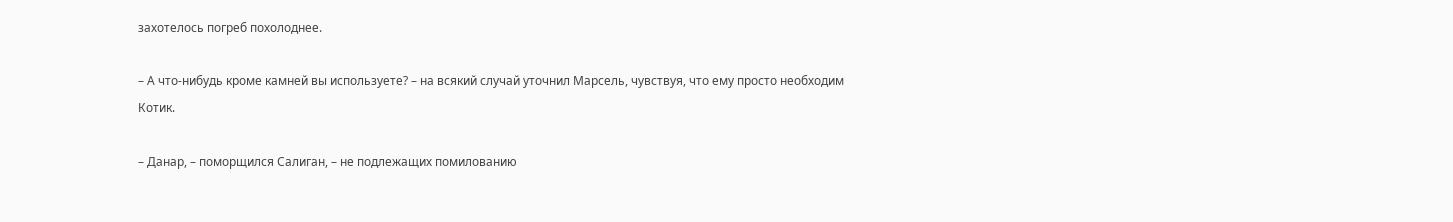захотелось погреб похолоднее.

– А что-нибудь кроме камней вы используете? – на всякий случай уточнил Марсель, чувствуя, что ему просто необходим Котик.

– Данар, – поморщился Салиган, – не подлежащих помилованию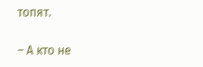топят.

– А кто не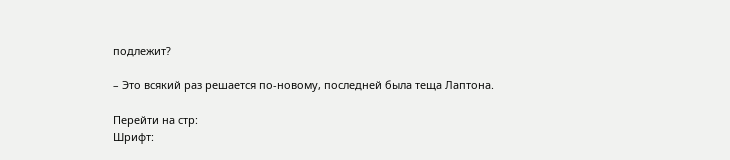подлежит?

– Это всякий раз решается по-новому, последней была теща Лаптона.

Перейти на стр:
Шрифт: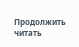Продолжить читать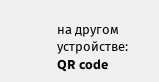на другом устройстве:
QR code